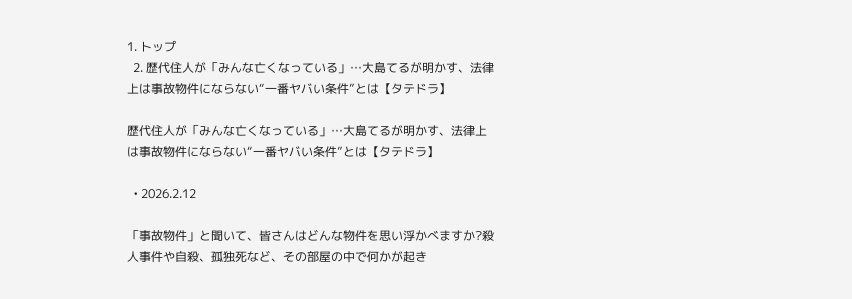1. トップ
  2. 歴代住人が「みんな亡くなっている」…大島てるが明かす、法律上は事故物件にならない“一番ヤバい条件”とは【タテドラ】

歴代住人が「みんな亡くなっている」…大島てるが明かす、法律上は事故物件にならない“一番ヤバい条件”とは【タテドラ】

  • 2026.2.12

「事故物件」と聞いて、皆さんはどんな物件を思い浮かべますか?殺人事件や自殺、孤独死など、その部屋の中で何かが起き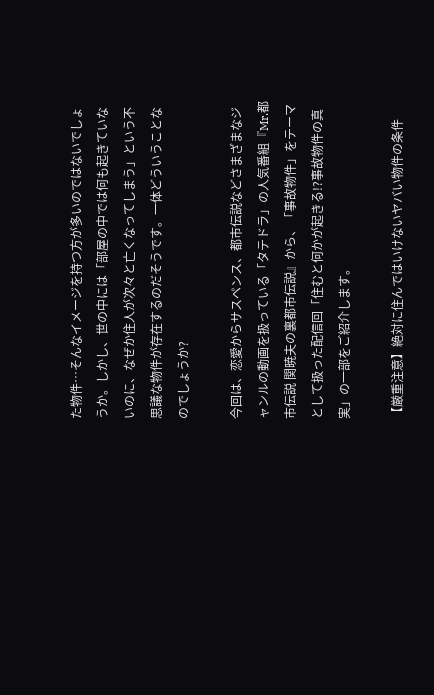た物件…そんなイメージを持つ方が多いのではないでしょうか。しかし、世の中には「部屋の中では何も起きていないのに、なぜか住人が次々と亡くなってしまう」という不思議な物件が存在するのだそうです。一体どういうことなのでしょうか?

今回は、恋愛からサスペンス、都市伝説などさまざまなジャンルの動画を扱っている「タテドラ」の人気番組『Mr.都市伝説 関暁夫の裏都市伝説』から、「事故物件」をテーマとして扱った配信回「住むと何かが起きる!?事故物件の真実」の一部をご紹介します。

【厳重注意】絶対に住んではいけないヤバい物件の条件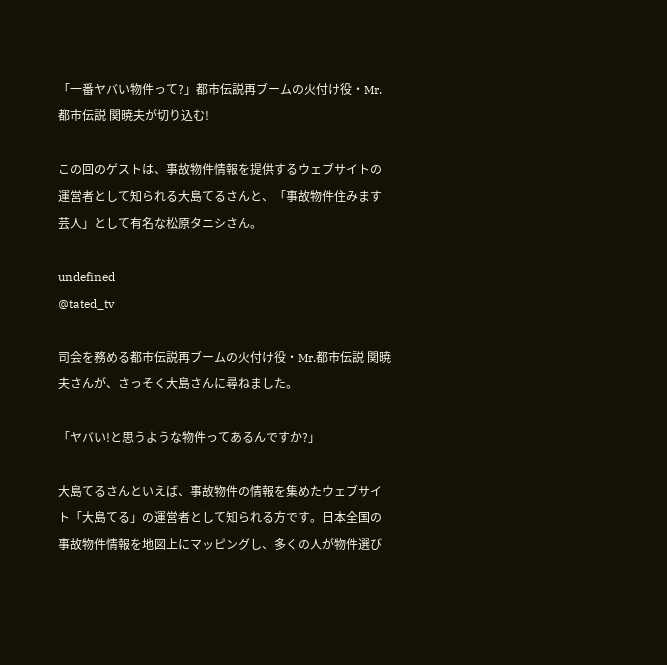「一番ヤバい物件って?」都市伝説再ブームの火付け役・Mr.都市伝説 関暁夫が切り込む!

この回のゲストは、事故物件情報を提供するウェブサイトの運営者として知られる大島てるさんと、「事故物件住みます芸人」として有名な松原タニシさん。

undefined
@tated_tv

司会を務める都市伝説再ブームの火付け役・Mr.都市伝説 関暁夫さんが、さっそく大島さんに尋ねました。

「ヤバい!と思うような物件ってあるんですか?」

大島てるさんといえば、事故物件の情報を集めたウェブサイト「大島てる」の運営者として知られる方です。日本全国の事故物件情報を地図上にマッピングし、多くの人が物件選び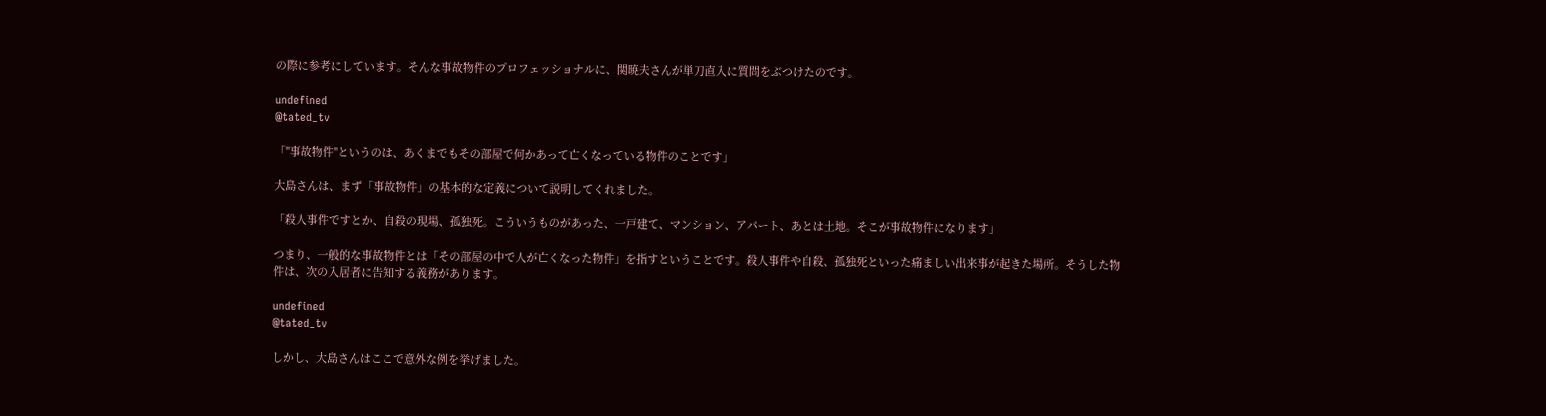の際に参考にしています。そんな事故物件のプロフェッショナルに、関暁夫さんが単刀直入に質問をぶつけたのです。

undefined
@tated_tv

「"事故物件"というのは、あくまでもその部屋で何かあって亡くなっている物件のことです」

大島さんは、まず「事故物件」の基本的な定義について説明してくれました。

「殺人事件ですとか、自殺の現場、孤独死。こういうものがあった、一戸建て、マンション、アパート、あとは土地。そこが事故物件になります」

つまり、一般的な事故物件とは「その部屋の中で人が亡くなった物件」を指すということです。殺人事件や自殺、孤独死といった痛ましい出来事が起きた場所。そうした物件は、次の入居者に告知する義務があります。

undefined
@tated_tv

しかし、大島さんはここで意外な例を挙げました。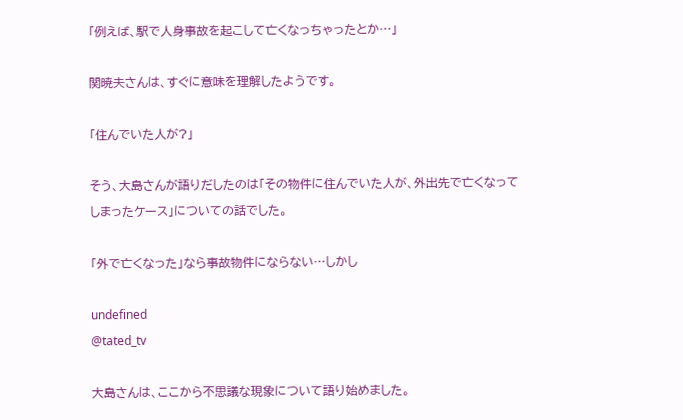「例えば、駅で人身事故を起こして亡くなっちゃったとか…」

関暁夫さんは、すぐに意味を理解したようです。

「住んでいた人が?」

そう、大島さんが語りだしたのは「その物件に住んでいた人が、外出先で亡くなってしまったケース」についての話でした。

「外で亡くなった」なら事故物件にならない…しかし

undefined
@tated_tv

大島さんは、ここから不思議な現象について語り始めました。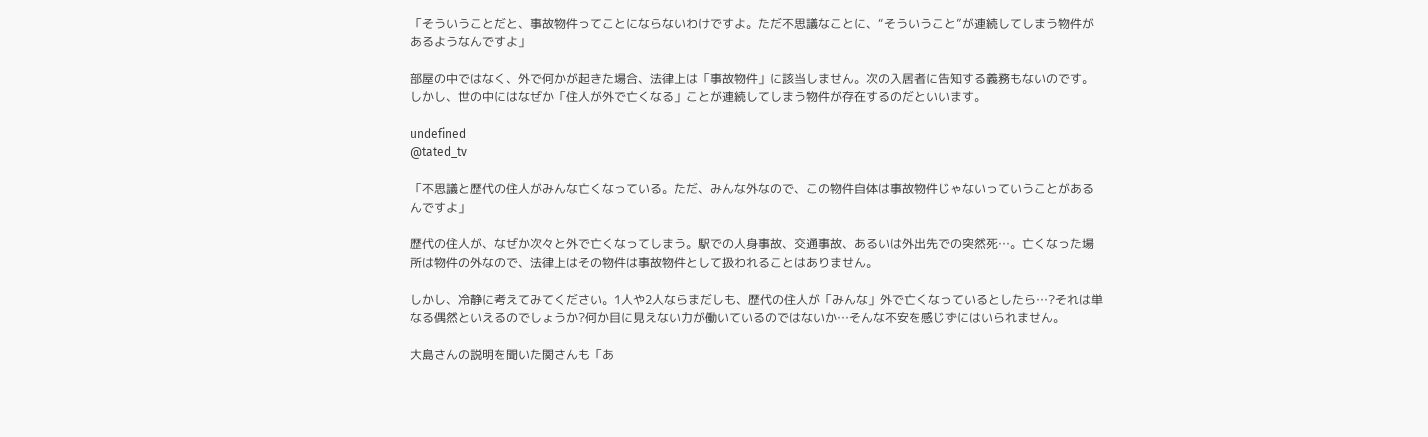「そういうことだと、事故物件ってことにならないわけですよ。ただ不思議なことに、“そういうこと”が連続してしまう物件があるようなんですよ」

部屋の中ではなく、外で何かが起きた場合、法律上は「事故物件」に該当しません。次の入居者に告知する義務もないのです。しかし、世の中にはなぜか「住人が外で亡くなる」ことが連続してしまう物件が存在するのだといいます。

undefined
@tated_tv

「不思議と歴代の住人がみんな亡くなっている。ただ、みんな外なので、この物件自体は事故物件じゃないっていうことがあるんですよ」

歴代の住人が、なぜか次々と外で亡くなってしまう。駅での人身事故、交通事故、あるいは外出先での突然死…。亡くなった場所は物件の外なので、法律上はその物件は事故物件として扱われることはありません。

しかし、冷静に考えてみてください。1人や2人ならまだしも、歴代の住人が「みんな」外で亡くなっているとしたら…?それは単なる偶然といえるのでしょうか?何か目に見えない力が働いているのではないか…そんな不安を感じずにはいられません。

大島さんの説明を聞いた関さんも「あ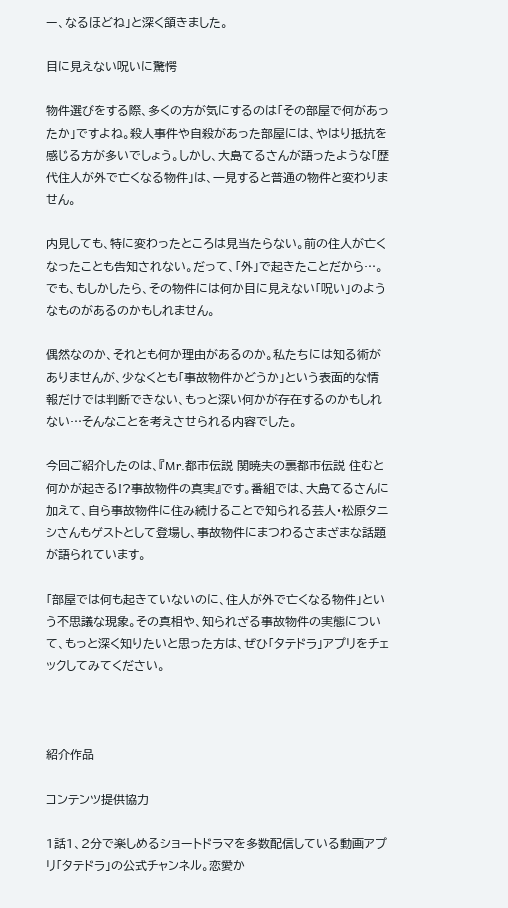ー、なるほどね」と深く頷きました。

目に見えない呪いに驚愕

物件選びをする際、多くの方が気にするのは「その部屋で何があったか」ですよね。殺人事件や自殺があった部屋には、やはり抵抗を感じる方が多いでしょう。しかし、大島てるさんが語ったような「歴代住人が外で亡くなる物件」は、一見すると普通の物件と変わりません。

内見しても、特に変わったところは見当たらない。前の住人が亡くなったことも告知されない。だって、「外」で起きたことだから…。でも、もしかしたら、その物件には何か目に見えない「呪い」のようなものがあるのかもしれません。

偶然なのか、それとも何か理由があるのか。私たちには知る術がありませんが、少なくとも「事故物件かどうか」という表面的な情報だけでは判断できない、もっと深い何かが存在するのかもしれない…そんなことを考えさせられる内容でした。

今回ご紹介したのは、『Mr.都市伝説 関暁夫の裏都市伝説 住むと何かが起きる!?事故物件の真実』です。番組では、大島てるさんに加えて、自ら事故物件に住み続けることで知られる芸人・松原タニシさんもゲストとして登場し、事故物件にまつわるさまざまな話題が語られています。

「部屋では何も起きていないのに、住人が外で亡くなる物件」という不思議な現象。その真相や、知られざる事故物件の実態について、もっと深く知りたいと思った方は、ぜひ「タテドラ」アプリをチェックしてみてください。



紹介作品

コンテンツ提供協力

1話1、2分で楽しめるショートドラマを多数配信している動画アプリ「タテドラ」の公式チャンネル。恋愛か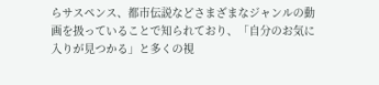らサスペンス、都市伝説などさまざまなジャンルの動画を扱っていることで知られており、「自分のお気に入りが見つかる」と多くの視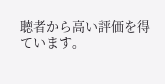聴者から高い評価を得ています。